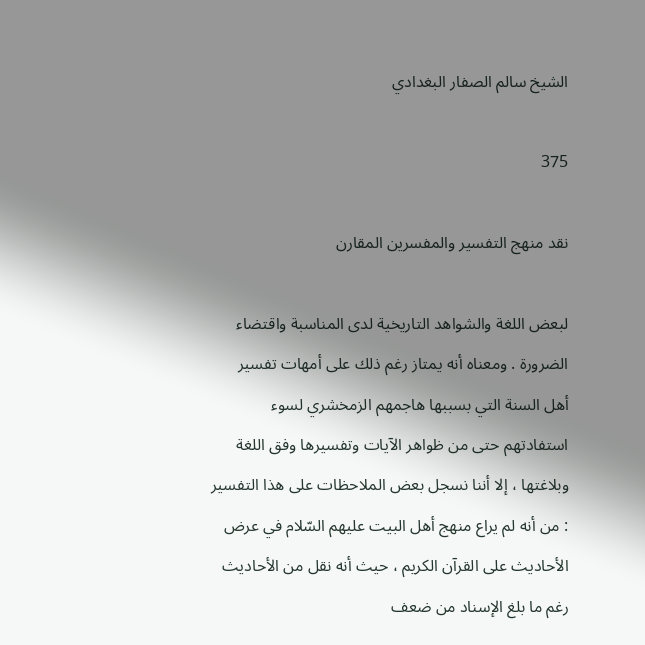الشيخ سالم الصفار البغدادي

375

نقد منهج التفسير والمفسرين المقارن

لبعض اللغة والشواهد التاريخية لدى المناسبة واقتضاء الضرورة . ومعناه أنه يمتاز رغم ذلك على أمهات تفسير أهل السنة التي بسببها هاجمهم الزمخشري لسوء استفادتهم حتى من ظواهر الآيات وتفسيرها وفق اللغة وبلاغتها ، إلا أننا نسجل بعض الملاحظات على هذا التفسير : من أنه لم يراع منهج أهل البيت عليهم السّلام في عرض الأحاديث على القرآن الكريم ، حيث أنه نقل من الأحاديث رغم ما بلغ الإسناد من ضعف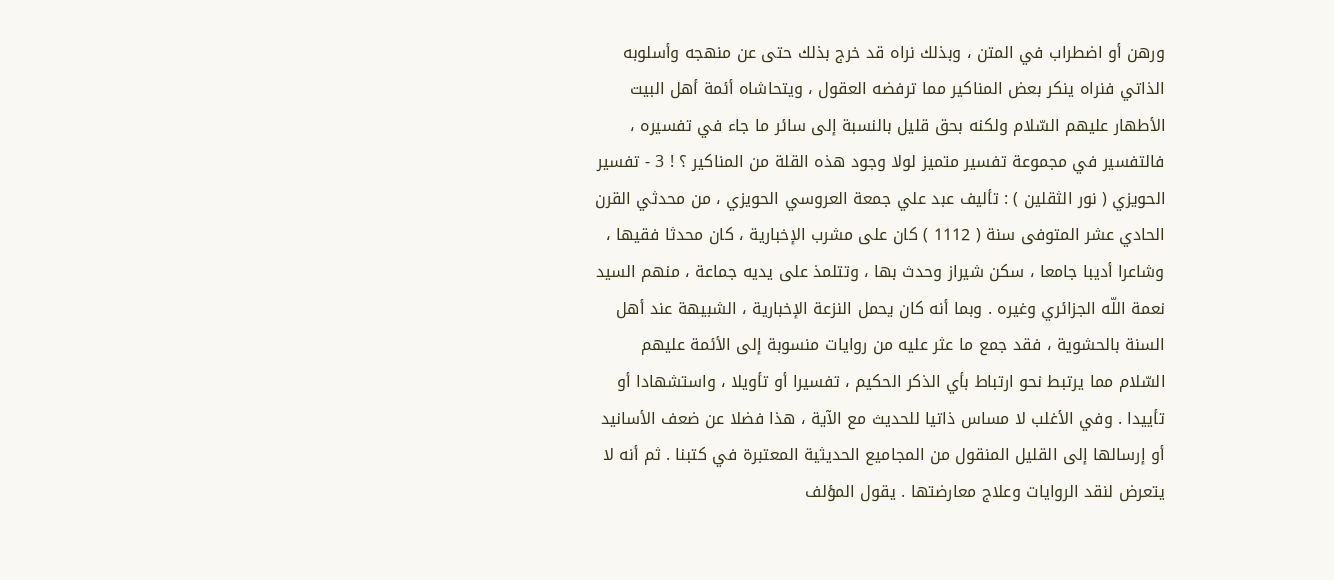ورهن أو اضطراب في المتن ، وبذلك نراه قد خرج بذلك حتى عن منهجه وأسلوبه الذاتي فنراه ينكر بعض المناكير مما ترفضه العقول ، ويتحاشاه أئمة أهل البيت الأطهار عليهم السّلام ولكنه بحق قليل بالنسبة إلى سائر ما جاء في تفسيره ، فالتفسير في مجموعة تفسير متميز لولا وجود هذه القلة من المناكير ؟ ! 3 - تفسير الحويزي ( نور الثقلين ) : تأليف عبد علي جمعة العروسي الحويزي ، من محدثي القرن الحادي عشر المتوفى سنة ( 1112 ) كان على مشرب الإخبارية ، كان محدثا فقيها ، وشاعرا أديبا جامعا ، سكن شيراز وحدث بها ، وتتلمذ على يديه جماعة ، منهم السيد نعمة اللّه الجزائري وغيره . وبما أنه كان يحمل النزعة الإخبارية ، الشبيهة عند أهل السنة بالحشوية ، فقد جمع ما عثر عليه من روايات منسوبة إلى الأئمة عليهم السّلام مما يرتبط نحو ارتباط بأي الذكر الحكيم ، تفسيرا أو تأويلا ، واستشهادا أو تأييدا . وفي الأغلب لا مساس ذاتيا للحديث مع الآية ، هذا فضلا عن ضعف الأسانيد أو إرسالها إلى القليل المنقول من المجاميع الحديثية المعتبرة في كتبنا . ثم أنه لا يتعرض لنقد الروايات وعلاج معارضتها . يقول المؤلف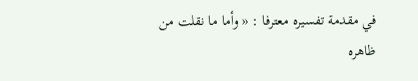في مقدمة تفسيره معترفا : « وأما ما نقلت من ظاهره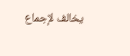يخالف لإجماع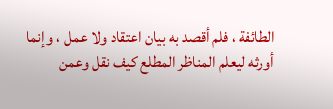الطائفة ، فلم أقصد به بيان اعتقاد ولا عمل ، وإنما أورثه ليعلم المناظر المطلع كيف نقل وعمن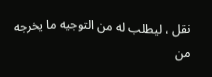نقل ، ليطلب له من التوجيه ما يخرجه من